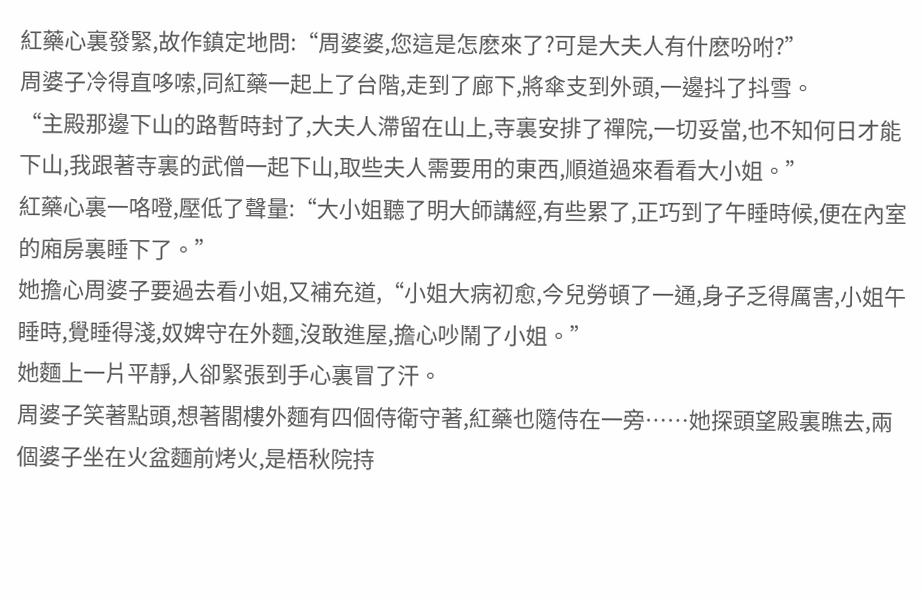紅藥心裏發緊,故作鎮定地問:“周婆婆,您這是怎麽來了?可是大夫人有什麽吩咐?”
周婆子冷得直哆嗦,同紅藥一起上了台階,走到了廊下,將傘支到外頭,一邊抖了抖雪。
“主殿那邊下山的路暫時封了,大夫人滯留在山上,寺裏安排了禪院,一切妥當,也不知何日才能下山,我跟著寺裏的武僧一起下山,取些夫人需要用的東西,順道過來看看大小姐。”
紅藥心裏一咯噔,壓低了聲量:“大小姐聽了明大師講經,有些累了,正巧到了午睡時候,便在內室的廂房裏睡下了。”
她擔心周婆子要過去看小姐,又補充道,“小姐大病初愈,今兒勞頓了一通,身子乏得厲害,小姐午睡時,覺睡得淺,奴婢守在外麵,沒敢進屋,擔心吵鬧了小姐。”
她麵上一片平靜,人卻緊張到手心裏冒了汗。
周婆子笑著點頭,想著閣樓外麵有四個侍衛守著,紅藥也隨侍在一旁……她探頭望殿裏瞧去,兩個婆子坐在火盆麵前烤火,是梧秋院持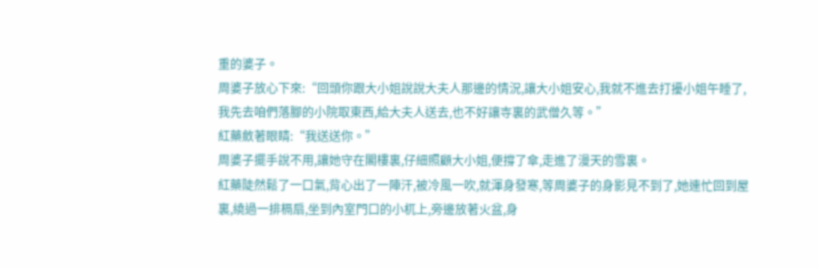重的婆子。
周婆子放心下來:“回頭你跟大小姐說說大夫人那邊的情況,讓大小姐安心,我就不進去打擾小姐午睡了,我先去咱們落腳的小院取東西,給大夫人送去,也不好讓寺裏的武僧久等。”
紅藥斂著眼睛:“我送送你。”
周婆子擺手說不用,讓她守在閣樓裏,仔細照顧大小姐,便撐了傘,走進了漫天的雪裏。
紅藥陡然鬆了一口氣,背心出了一陣汗,被冷風一吹,就渾身發寒,等周婆子的身影見不到了,她連忙回到屋裏,繞過一排槅扇,坐到內室門口的小杌上,旁邊放著火盆,身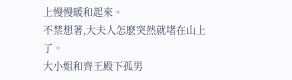上慢慢暖和起來。
不禁想著,大夫人怎麽突然就堵在山上了。
大小姐和齊王殿下孤男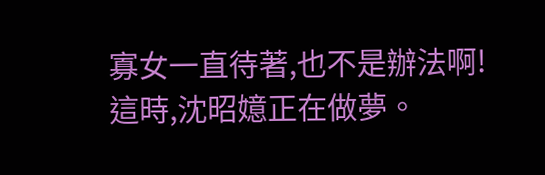寡女一直待著,也不是辦法啊!
這時,沈昭嬑正在做夢。